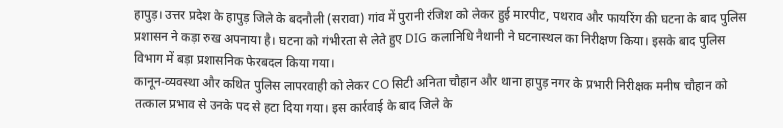हापुड़। उत्तर प्रदेश के हापुड़ जिले के बदनौली (सरावा) गांव में पुरानी रंजिश को लेकर हुई मारपीट, पथराव और फायरिंग की घटना के बाद पुलिस प्रशासन ने कड़ा रुख अपनाया है। घटना को गंभीरता से लेते हुए DIG कलानिधि नैथानी ने घटनास्थल का निरीक्षण किया। इसके बाद पुलिस विभाग में बड़ा प्रशासनिक फेरबदल किया गया।
कानून-व्यवस्था और कथित पुलिस लापरवाही को लेकर CO सिटी अनिता चौहान और थाना हापुड़ नगर के प्रभारी निरीक्षक मनीष चौहान को तत्काल प्रभाव से उनके पद से हटा दिया गया। इस कार्रवाई के बाद जिले के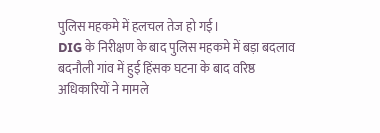पुलिस महकमे में हलचल तेज हो गई।
DIG के निरीक्षण के बाद पुलिस महकमे में बड़ा बदलाव
बदनौली गांव में हुई हिंसक घटना के बाद वरिष्ठ अधिकारियों ने मामले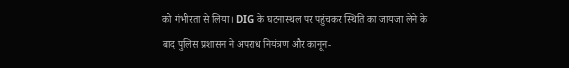को गंभीरता से लिया। DIG के घटनास्थल पर पहुंचकर स्थिति का जायजा लेने के बाद पुलिस प्रशासन ने अपराध नियंत्रण और कानून-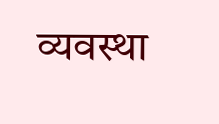व्यवस्था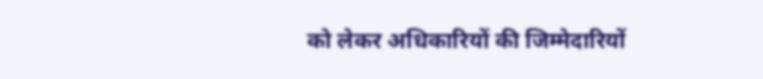को लेकर अधिकारियों की जिम्मेदारियों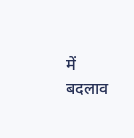में बदलाव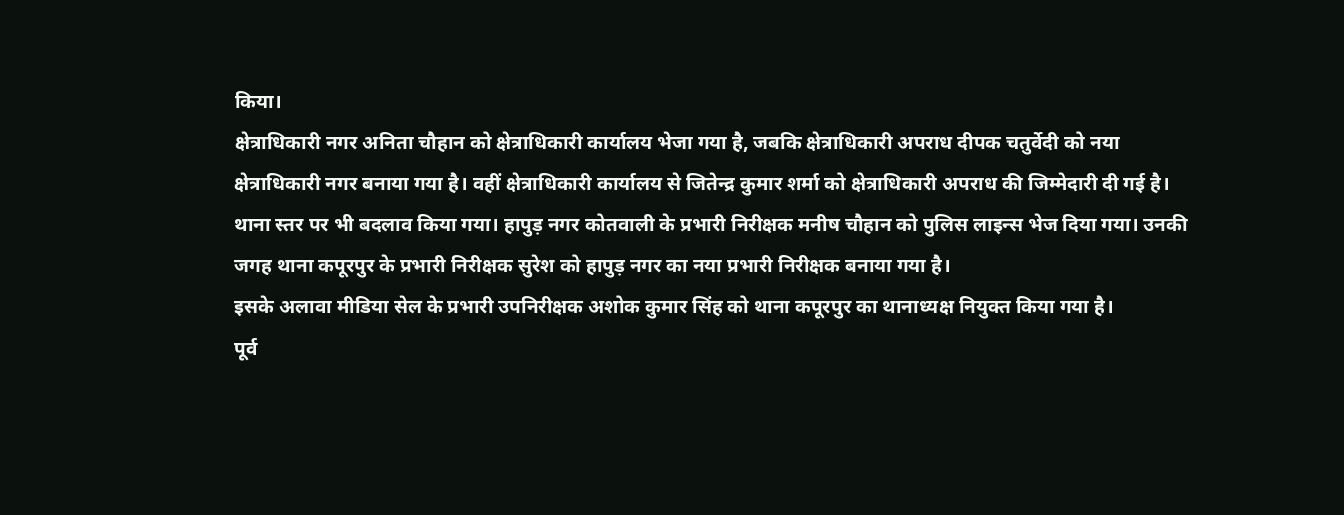किया।
क्षेत्राधिकारी नगर अनिता चौहान को क्षेत्राधिकारी कार्यालय भेजा गया है, जबकि क्षेत्राधिकारी अपराध दीपक चतुर्वेदी को नया क्षेत्राधिकारी नगर बनाया गया है। वहीं क्षेत्राधिकारी कार्यालय से जितेन्द्र कुमार शर्मा को क्षेत्राधिकारी अपराध की जिम्मेदारी दी गई है।
थाना स्तर पर भी बदलाव किया गया। हापुड़ नगर कोतवाली के प्रभारी निरीक्षक मनीष चौहान को पुलिस लाइन्स भेज दिया गया। उनकी जगह थाना कपूरपुर के प्रभारी निरीक्षक सुरेश को हापुड़ नगर का नया प्रभारी निरीक्षक बनाया गया है।
इसके अलावा मीडिया सेल के प्रभारी उपनिरीक्षक अशोक कुमार सिंह को थाना कपूरपुर का थानाध्यक्ष नियुक्त किया गया है।
पूर्व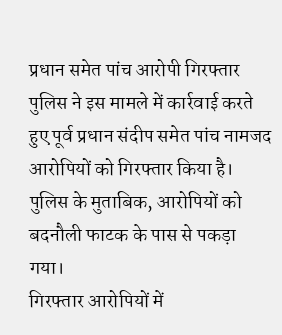प्रधान समेत पांच आरोपी गिरफ्तार
पुलिस ने इस मामले में कार्रवाई करते हुए पूर्व प्रधान संदीप समेत पांच नामजद आरोपियों को गिरफ्तार किया है। पुलिस के मुताबिक, आरोपियों को बदनौली फाटक के पास से पकड़ा गया।
गिरफ्तार आरोपियों में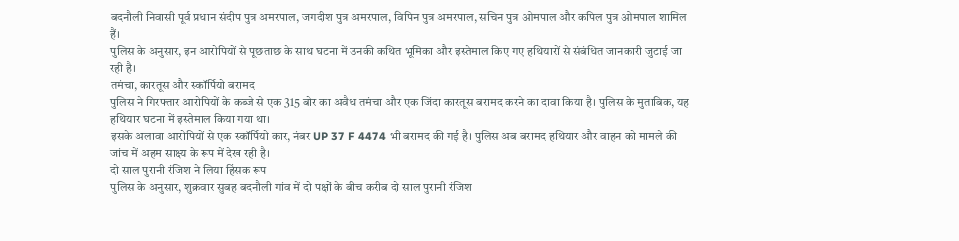बदनौली निवासी पूर्व प्रधान संदीप पुत्र अमरपाल, जगदीश पुत्र अमरपाल, विपिन पुत्र अमरपाल, सचिन पुत्र ओमपाल और कपिल पुत्र ओमपाल शामिल हैं।
पुलिस के अनुसार, इन आरोपियों से पूछताछ के साथ घटना में उनकी कथित भूमिका और इस्तेमाल किए गए हथियारों से संबंधित जानकारी जुटाई जा रही है।
तमंचा, कारतूस और स्कॉर्पियो बरामद
पुलिस ने गिरफ्तार आरोपियों के कब्जे से एक 315 बोर का अवैध तमंचा और एक जिंदा कारतूस बरामद करने का दावा किया है। पुलिस के मुताबिक, यह हथियार घटना में इस्तेमाल किया गया था।
इसके अलावा आरोपियों से एक स्कॉर्पियो कार, नंबर UP 37 F 4474 भी बरामद की गई है। पुलिस अब बरामद हथियार और वाहन को मामले की जांच में अहम साक्ष्य के रूप में देख रही है।
दो साल पुरानी रंजिश ने लिया हिंसक रूप
पुलिस के अनुसार, शुक्रवार सुबह बदनौली गांव में दो पक्षों के बीच करीब दो साल पुरानी रंजिश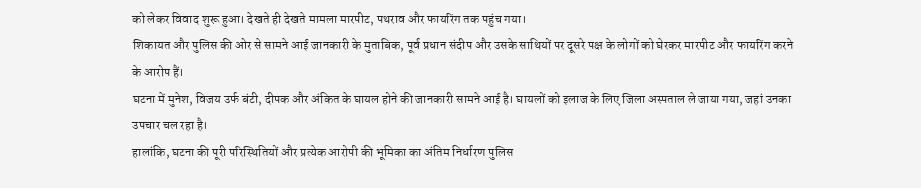को लेकर विवाद शुरू हुआ। देखते ही देखते मामला मारपीट, पथराव और फायरिंग तक पहुंच गया।
शिकायत और पुलिस की ओर से सामने आई जानकारी के मुताबिक, पूर्व प्रधान संदीप और उसके साथियों पर दूसरे पक्ष के लोगों को घेरकर मारपीट और फायरिंग करने के आरोप हैं।
घटना में मुनेश, विजय उर्फ बंटी, दीपक और अंकित के घायल होने की जानकारी सामने आई है। घायलों को इलाज के लिए जिला अस्पताल ले जाया गया, जहां उनका उपचार चल रहा है।
हालांकि, घटना की पूरी परिस्थितियों और प्रत्येक आरोपी की भूमिका का अंतिम निर्धारण पुलिस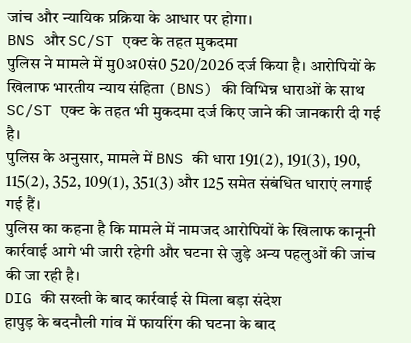जांच और न्यायिक प्रक्रिया के आधार पर होगा।
BNS और SC/ST एक्ट के तहत मुकदमा
पुलिस ने मामले में मु0अ0सं0 520/2026 दर्ज किया है। आरोपियों के खिलाफ भारतीय न्याय संहिता (BNS) की विभिन्न धाराओं के साथ SC/ST एक्ट के तहत भी मुकदमा दर्ज किए जाने की जानकारी दी गई है।
पुलिस के अनुसार, मामले में BNS की धारा 191(2), 191(3), 190, 115(2), 352, 109(1), 351(3) और 125 समेत संबंधित धाराएं लगाई गई हैं।
पुलिस का कहना है कि मामले में नामजद आरोपियों के खिलाफ कानूनी कार्रवाई आगे भी जारी रहेगी और घटना से जुड़े अन्य पहलुओं की जांच की जा रही है।
DIG की सख्ती के बाद कार्रवाई से मिला बड़ा संदेश
हापुड़ के बदनौली गांव में फायरिंग की घटना के बाद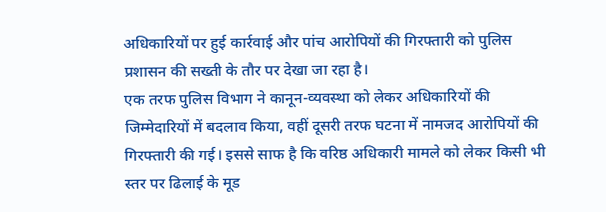अधिकारियों पर हुई कार्रवाई और पांच आरोपियों की गिरफ्तारी को पुलिस प्रशासन की सख्ती के तौर पर देखा जा रहा है।
एक तरफ पुलिस विभाग ने कानून-व्यवस्था को लेकर अधिकारियों की जिम्मेदारियों में बदलाव किया, वहीं दूसरी तरफ घटना में नामजद आरोपियों की गिरफ्तारी की गई। इससे साफ है कि वरिष्ठ अधिकारी मामले को लेकर किसी भी स्तर पर ढिलाई के मूड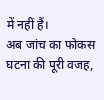में नहीं हैं।
अब जांच का फोकस घटना की पूरी वजह,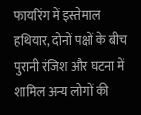फायरिंग में इस्तेमाल हथियार, दोनों पक्षों के बीच पुरानी रंजिश और घटना में शामिल अन्य लोगों की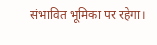संभावित भूमिका पर रहेगा।